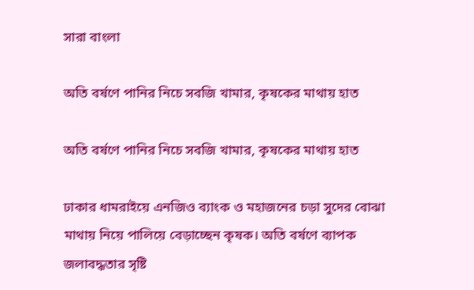সারা বাংলা

অতি বর্ষণে পানির নিচে সবজি খামার, কৃষকের মাথায় হাত

অতি বর্ষণে পানির নিচে সবজি খামার, কৃষকের মাথায় হাত

ঢাকার ধামরাইয়ে এনজিও ব্যাংক ও মহাজনের চড়া সুদের বোঝা মাথায় নিয়ে পালিয়ে বেড়াচ্ছেন কৃষক। অতি বর্ষণে ব্যাপক জলাবদ্ধতার সৃষ্টি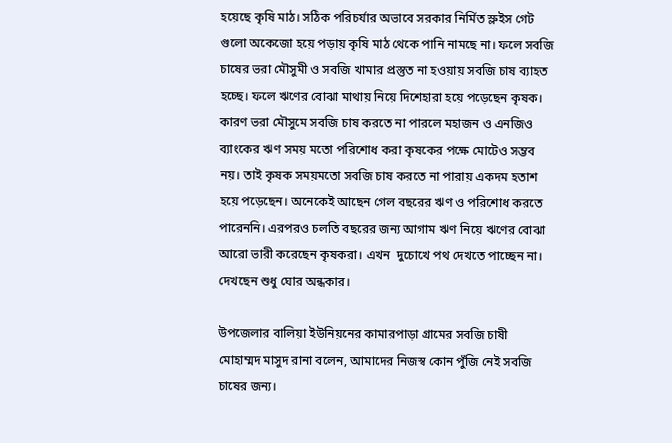হয়েছে কৃষি মাঠ। সঠিক পরিচর্যার অভাবে সরকার নির্মিত স্লুইস গেট গুলো অকেজো হয়ে পড়ায় কৃষি মাঠ থেকে পানি নামছে না। ফলে সবজি চাষের ভরা মৌসুমী ও সবজি খামার প্রস্তুত না হওয়ায় সবজি চাষ ব্যাহত হচ্ছে। ফলে ঋণের বোঝা মাথায় নিয়ে দিশেহারা হয়ে পড়েছেন কৃষক। কারণ ভরা মৌসুমে সবজি চাষ করতে না পারলে মহাজন ও এনজিও ব্যাংকের ঋণ সময় মতো পরিশোধ করা কৃষকের পক্ষে মোটেও সম্ভব নয়। তাই কৃষক সময়মতো সবজি চাষ করতে না পারায় একদম হতাশ হয়ে পড়েছেন। অনেকেই আছেন গেল বছরের ঋণ ও পরিশোধ করতে পারেননি। এরপরও চলতি বছরের জন্য আগাম ঋণ নিয়ে ঋণের বোঝা আরো ভারী করেছেন কৃষকরা। এখন  দুচোখে পথ দেখতে পাচ্ছেন না। দেখছেন শুধু ঘোর অন্ধকার।

উপজেলার বালিয়া ইউনিয়নের কামারপাড়া গ্রামের সবজি চাষী মোহাম্মদ মাসুদ রানা বলেন, আমাদের নিজস্ব কোন পুঁজি নেই সবজি চাষের জন্য।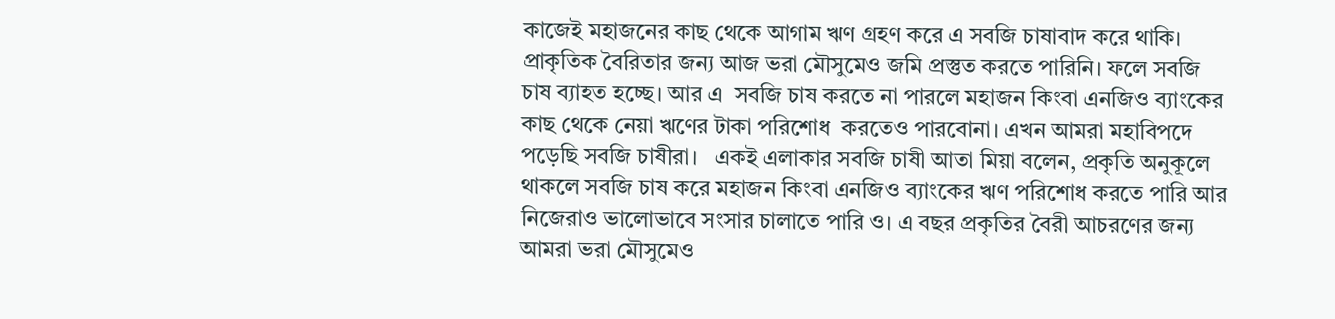কাজেই মহাজনের কাছ থেকে আগাম ঋণ গ্রহণ করে এ সবজি চাষাবাদ করে থাকি। প্রাকৃতিক বৈরিতার জন্য আজ ভরা মৌসুমেও জমি প্রস্তুত করতে পারিনি। ফলে সবজি চাষ ব্যাহত হচ্ছে। আর এ  সবজি চাষ করতে না পারলে মহাজন কিংবা এনজিও ব্যাংকের কাছ থেকে নেয়া ঋণের টাকা পরিশোধ  করতেও পারবোনা। এখন আমরা মহাবিপদে পড়েছি সবজি চাষীরা।   একই এলাকার সবজি চাষী আতা মিয়া বলেন, প্রকৃতি অনুকূলে থাকলে সবজি চাষ করে মহাজন কিংবা এনজিও ব্যাংকের ঋণ পরিশোধ করতে পারি আর নিজেরাও ভালোভাবে সংসার চালাতে পারি ও। এ বছর প্রকৃতির বৈরী আচরণের জন্য আমরা ভরা মৌসুমেও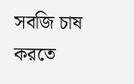সবজি চাষ করতে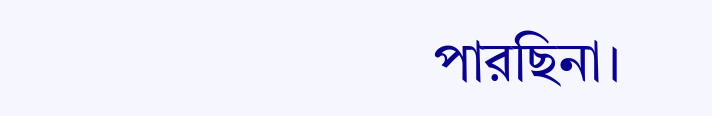পারছিনা।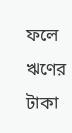ফলে ঋণের টাকা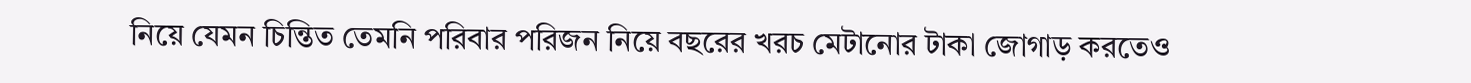নিয়ে যেমন চিন্তিত তেমনি পরিবার পরিজন নিয়ে বছরের খরচ মেটানোর টাকা জোগাড় করতেও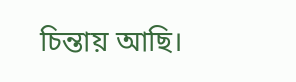চিন্তায় আছি।